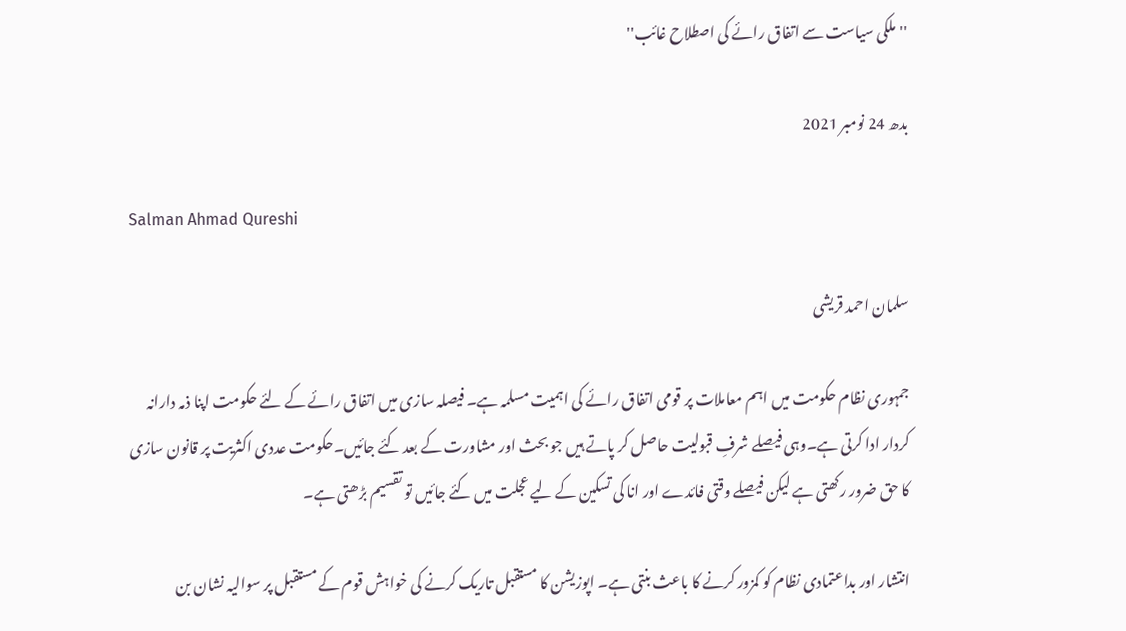''ملکی سیاست سے اتفاق رائے کی اصطلاح غائب''

بدھ 24 نومبر 2021

Salman Ahmad Qureshi

سلمان احمد قریشی

جمہوری نظام حکومت میں اہم معاملات پر قومی اتفاق رائے کی اہمیت مسلمہ ہے۔ فیصلہ سازی میں اتفاق رائے کے لئے حکومت اپنا ذمہ دارانہ کردار ادا کرتی ہے۔وہی فیصلے شرفِ قبولیت حاصل کر پاتے ہیں جو بحث اور مشاورت کے بعد کئے جائیں۔حکومت عددی اکثریت پر قانون سازی کا حق ضرور رکھتی ہے لیکن فیصلے وقتی فائدے اور انا کی تسکین کے لیے عجلت میں کئے جائیں تو تقسیم بڑھتی ہے۔

انتشار اور بداعتمادی نظام کو کمزور کرنے کا باعث بنتی ہے۔ اپوزیشن کا مستقبل تاریک کرنے کی خواہش قوم کے مستقبل پر سوالیہ نشان بن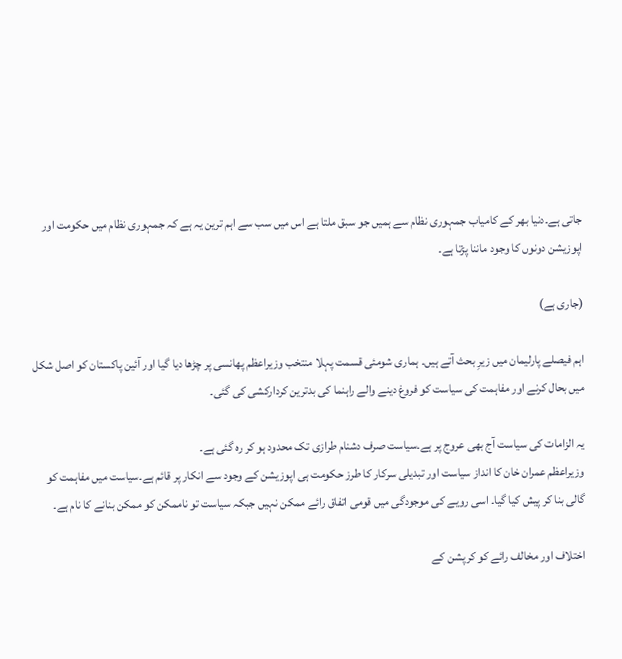جاتی ہے۔دنیا بھر کے کامیاب جمہوری نظام سے ہمیں جو سبق ملتا ہے اس میں سب سے اہم ترین یہ ہے کہ جمہوری نظام میں حکومت اور اپوزیشن دونوں کا وجود ماننا پڑتا ہے۔

(جاری ہے)

اہم فیصلے پارلیمان میں زیرِ بحث آتے ہیں۔ ہماری شومئی قسمت پہلا منتخب وزیراعظم پھانسی پر چڑھا دیا گیا اور آئین پاکستان کو اصل شکل میں بحال کرنے اور مفاہمت کی سیاست کو فروغ دینے والے راہنما کی بدترین کردارکشی کی گئی۔

یہ الزامات کی سیاست آج بھی عروج پر ہے۔سیاست صرف دشنام طرازی تک محدود ہو کر رہ گئی ہے۔
وزیراعظم عمران خان کا انداز سیاست اور تبدیلی سرکار کا طرز حکومت ہی اپوزیشن کے وجود سے انکار پر قائم ہے۔سیاست میں مفاہمت کو گالی بنا کر پیش کیا گیا۔ اسی رویے کی موجودگی میں قومی اتفاق رائے ممکن نہیں جبکہ سیاست تو ناممکن کو ممکن بنانے کا نام ہے۔

اختلاف اور مخالف رائے کو کرپشن کے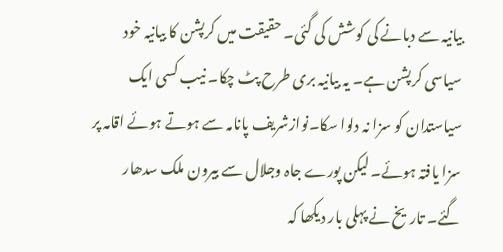بیانیہ سے دبانے کی کوشش کی گئی۔ حقیقت میں کرپشن کا بیانیہ خود سیاسی کرپشن ہے۔ یہ بیانیہ بری طرح پٹ چکا۔ نیب کسی ایک سیاستدان کو سزا نہ دلوا سکا۔نوازشریف پانامہ سے ہوتے ہوئے اقامہ پر سزا یافتہ ہوئے۔ لیکن پورے جاہ وجلال سے بیرون ملک سدھار گئے۔ تاریخ نے پہلی بار دیکھا کہ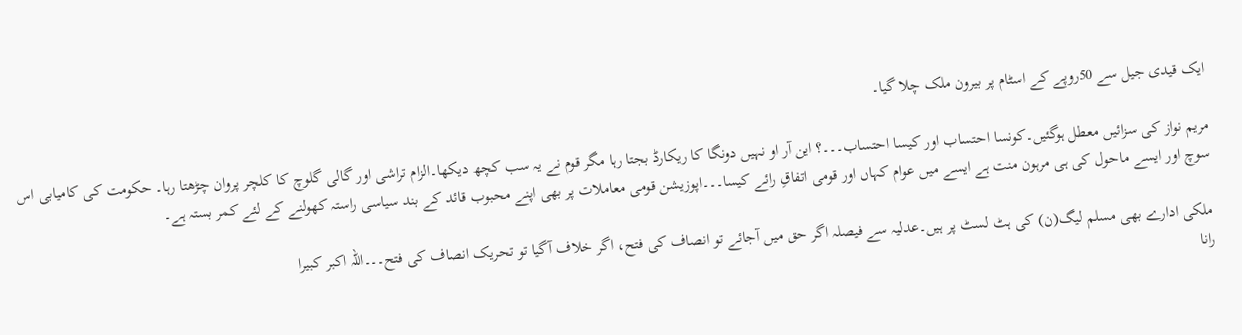ایک قیدی جیل سے 50روپے کے اسٹام پر بیرون ملک چلا گیا۔

مریم نواز کی سزائیں معطل ہوگئیں۔کونسا احتساب اور کیسا احتساب۔۔۔؟ این آر او نہیں دونگا کا ریکارڈ بجتا رہا مگر قوم نے یہ سب کچھ دیکھا۔الزام تراشی اور گالی گلوچ کا کلچر پروان چڑھتا رہا۔ حکومت کی کامیابی اس سوچ اور ایسے ماحول کی ہی مرہون منت ہے ایسے میں عوام کہاں اور قومی اتفاقِ رائے کیسا۔۔۔اپوزیشن قومی معاملات پر بھی اپنے محبوب قائد کے بند سیاسی راستہ کھولنے کے لئے کمر بستہ ہے۔

ملکی ادارے بھی مسلم لیگ(ن) کی ہٹ لسٹ پر ہیں۔عدلیہ سے فیصلہ اگر حق میں آجائے تو انصاف کی فتح، اگر خلاف آگیا تو تحریک انصاف کی فتح۔۔۔اللہ اکبر کبیرا
رانا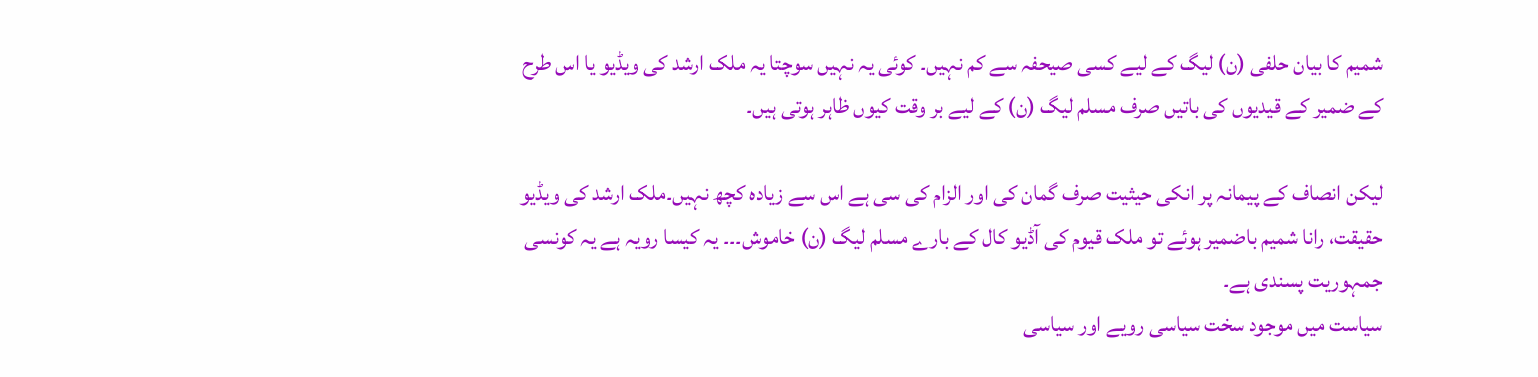شمیم کا بیان حلفی (ن) لیگ کے لیے کسی صیحفہ سے کم نہیں۔ کوئی یہ نہیں سوچتا یہ ملک ارشد کی ویڈیو یا اس طرح کے ضمیر کے قیدیوں کی باتیں صرف مسلم لیگ (ن) کے لیے بر وقت کیوں ظاہر ہوتی ہیں۔

لیکن انصاف کے پیمانہ پر انکی حیثیت صرف گمان کی اور الزام کی سی ہے اس سے زیادہ کچھ نہیں۔ملک ارشد کی ویڈیو حقیقت، رانا شمیم باضمیر ہوئے تو ملک قیوم کی آڈیو کال کے بارے مسلم لیگ (ن) خاموش۔۔۔ یہ کیسا رویہ ہے یہ کونسی جمہوریت پسندی ہے۔
سیاست میں موجود سخت سیاسی رویے اور سیاسی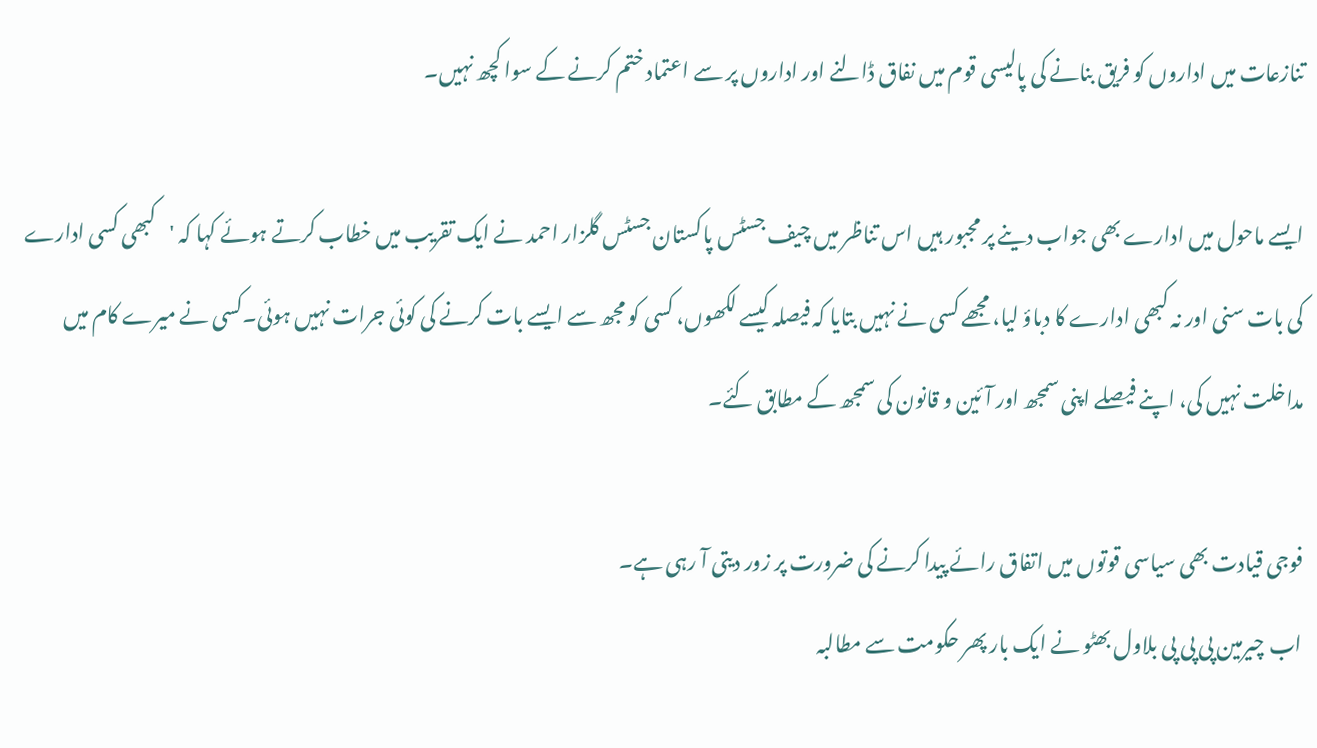تنازعات میں اداروں کو فریق بنانے کی پالیسی قوم میں نفاق ڈالنے اور اداروں پر سے اعتماد ختم کرنے کے سوا کچھ نہیں۔

ایسے ماحول میں ادارے بھی جواب دینے پر مجبور ہیں اس تناظر میں چیف جسٹس پاکستان جسٹس گلزار احمد نے ایک تقریب میں خطاب کرتے ہوئے کہا کہ 'کبھی کسی ادارے کی بات سنی اور نہ کبھی ادارے کا دباؤ لیا، مجھے کسی نے نہیں بتایا کہ فیصلہ کیسے لکھوں، کسی کو مجھ سے ایسے بات کرنے کی کوئی جرات نہیں ہوئی۔کسی نے میرے کام میں مداخلت نہیں کی، اپنے فیصلے اپنی سمجھ اور آئین و قانون کی سمجھ کے مطابق کئے۔

فوجی قیادت بھی سیاسی قوتوں میں اتفاق رائے پیدا کرنے کی ضرورت پر زور دیتی آ رہی ہے۔
اب چیرمین پی پی پی بلاول بھٹو نے ایک بار پھر حکومت سے مطالبہ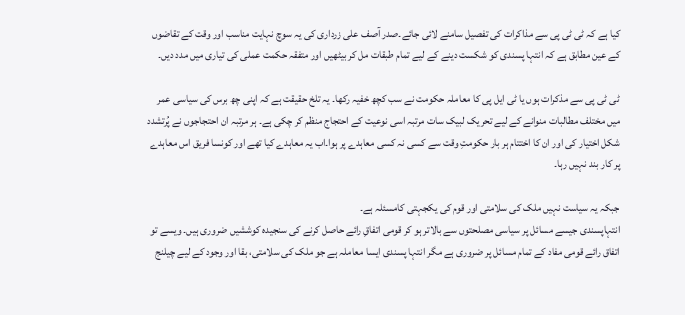کیا ہے کہ ٹی ٹی پی سے مذاکرات کی تفصیل سامنے لائی جائے۔صدر آصف علی زرداری کی یہ سوچ نہایت مناسب اور وقت کے تقاضوں کے عین مطابق ہے کہ انتہا پسندی کو شکست دینے کے لیے تمام طبقات مل کر بیٹھیں اور متفقہ حکمت عملی کی تیاری میں مدد دیں۔

ٹی ٹی پی سے مذکرات ہوں یا ٹی ایل پی کا معاملہ حکومت نے سب کچھ خفیہ رکھا۔ یہ تلخ حقیقت ہے کہ اپنی چھ برس کی سیاسی عمر میں مختلف مطالبات منوانے کے لیے تحریک لبیک سات مرتبہ اسی نوعیت کے احتجاج منظم کر چکی ہے۔ ہر مرتبہ ان احتجاجوں نے پُرتشدد شکل اختیار کی اور ان کا اختتام ہر بار حکومتِ وقت سے کسی نہ کسی معاہدے پر ہوا۔اب یہ معاہدے کیا تھے اور کونسا فریق اس معاہدے پر کار بند نہیں رہا۔

جبکہ یہ سیاست نہیں ملک کی سلامتی اور قوم کی یکجہتی کامسئلہ ہے۔
انتہاپسندی جیسے مسائل پر سیاسی مصلحتوں سے بالاتر ہو کر قومی اتفاقِ رائے حاصل کرنے کی سنجیدہ کوششیں ضروری ہیں۔ ویسے تو اتفاق رائے قومی مفاد کے تمام مسائل پر ضروری ہے مگر انتہا پسندی ایسا معاملہ ہے جو ملک کی سلامتی، بقا اور وجود کے لیے چیلنج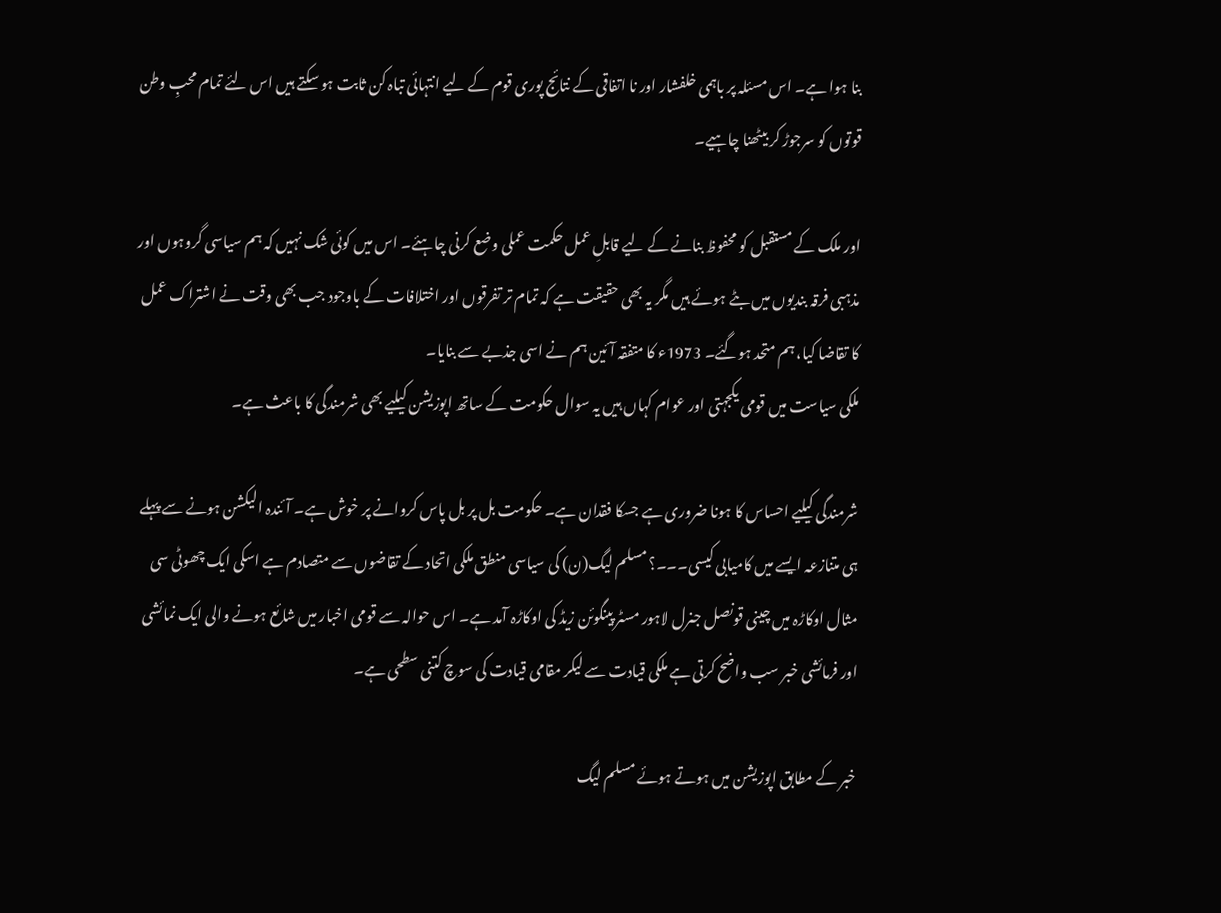بنا ہوا ہے۔ اس مسئلہ پر باہمی خلفشار اور نا اتفاقی کے نتائج پوری قوم کے لیے انتہائی تباہ کن ثابت ہو سکتے ہیں اس لئے تمام محبِ وطن قوتوں کو سرجوڑ کر بیٹھنا چاہیے۔

اور ملک کے مستقبل کو محفوظ بنانے کے لیے قابلِ عمل حکمت عملی وضع کرنی چاہئے۔ اس میں کوئی شک نہیں کہ ہم سیاسی گروہوں اور مذہبی فرقہ بندیوں میں بٹے ہوئے ہیں مگر یہ بھی حقیقت ہے کہ تمام تر تفرقوں اور اختلافات کے باوجود جب بھی وقت نے اشتراک عمل کا تقاضا کیا، ہم متحد ہوگئے۔ 1973ء کا متفقہ آئین ہم نے اسی جذبے سے بنایا۔
ملکی سیاست میں قومی یکجہتی اور عوام کہاں ہیں یہ سوال حکومت کے ساتھ اپوزیشن کیلیے بھی شرمندگی کا باعث ہے۔

شرمندگی کیلیے احساس کا ہونا ضروری ہے جسکا فقدان ہے۔ حکومت بل پر بل پاس کروانے پر خوش ہے۔ آئندہ الیکشن ہونے سے پہلے ہی متنازعہ ایسے میں کامیابی کیسی۔۔۔؟ مسلم لیگ(ن) کی سیاسی منطق ملکی اتحاد کے تقاضوں سے متصادم ہے اسکی ایک چھوٹی سی مثال اوکاڑہ میں چینی قونصل جنرل لاہور مسٹر پینگوئن زیڈ کی اوکاڑہ آمد ہے۔ اس حوالہ سے قومی اخبار میں شائع ہونے والی ایک نمائشی اور فرمائشی خبر سب واضح کرتی ہے ملکی قیادت سے لیکر مقامی قیادت کی سوچ کتنی سطحی ہے۔

خبر کے مطابق اپوزیشن میں ہوتے ہوئے مسلم لیگ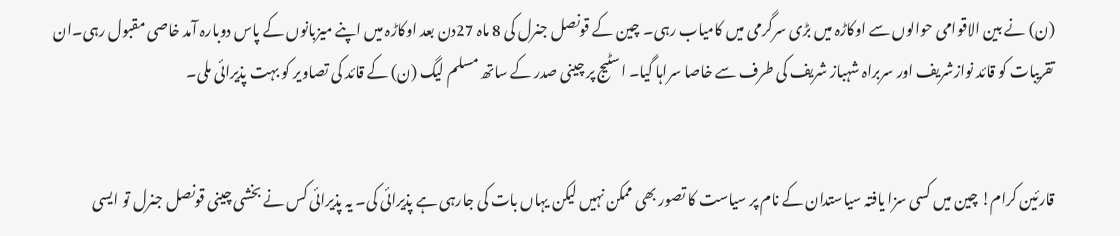(ن) نے بین الاقوامی حوالوں سے اوکاڑہ میں بڑی سرگرمی میں کامیاب رہی۔ چین کے قونصل جنرل کی 8 ماہ 27دن بعد اوکاڑہ میں اپنے میزبانوں کے پاس دوبارہ آمد خاصی مقبول رہی۔ان تقریبات کو قائد نوازشریف اور سربراہ شہباز شریف کی طرف سے خاصا سراہا گیا۔ اسٹیج پر چینی صدر کے ساتھ مسلم لیگ (ن) کے قائد کی تصاویر کو بہت پذیرائی ملی۔


قارئین کرام! چین میں کسی سزا یافتہ سیاستدان کے نام پر سیاست کا تصور بھی ممکن نہیں لیکن یہاں بات کی جارہی ہے پذیرائی کی۔ یہ پذیرائی کس نے بخشی چینی قونصل جنرل تو ایسی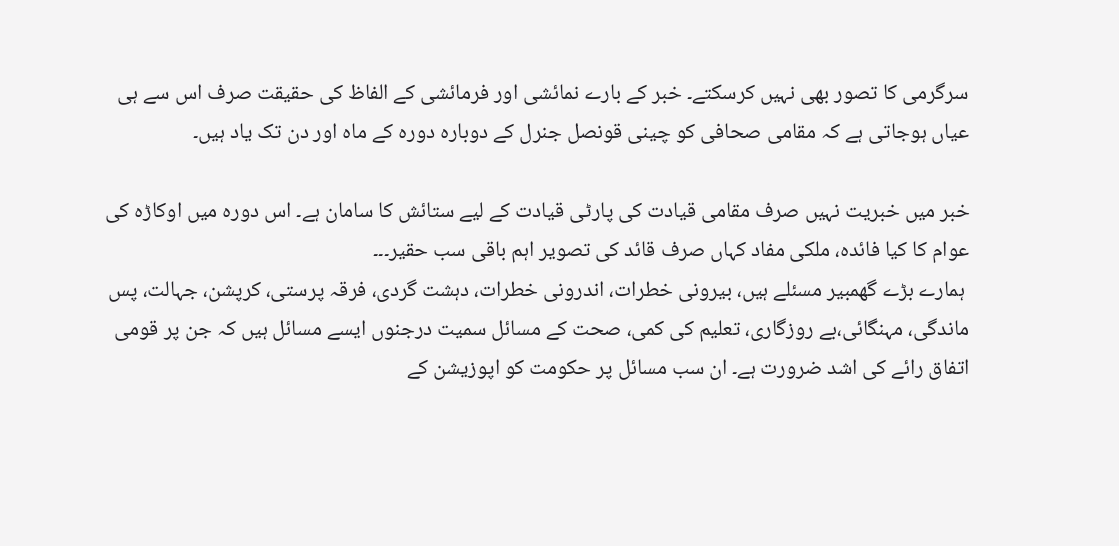سرگرمی کا تصور بھی نہیں کرسکتے۔ خبر کے بارے نمائشی اور فرمائشی کے الفاظ کی حقیقت صرف اس سے ہی عیاں ہوجاتی ہے کہ مقامی صحافی کو چینی قونصل جنرل کے دوبارہ دورہ کے ماہ اور دن تک یاد ہیں۔

خبر میں خبریت نہیں صرف مقامی قیادت کی پارٹی قیادت کے لیے ستائش کا سامان ہے۔ اس دورہ میں اوکاڑہ کی عوام کا کیا فائدہ، ملکی مفاد کہاں صرف قائد کی تصویر اہم باقی سب حقیر۔۔۔
 ہمارے بڑے گھمبیر مسئلے ہیں، بیرونی خطرات، اندرونی خطرات، دہشت گردی، فرقہ پرستی، کرپشن، جہالت، پس ماندگی، مہنگائی،بے روزگاری، تعلیم کی کمی، صحت کے مسائل سمیت درجنوں ایسے مسائل ہیں کہ جن پر قومی اتفاق رائے کی اشد ضرورت ہے۔ ان سب مسائل پر حکومت کو اپوزیشن کے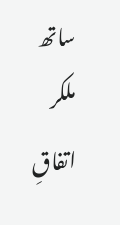ساتھ ملکر اتفاقِ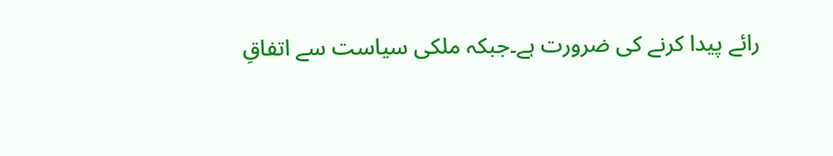رائے پیدا کرنے کی ضرورت ہے۔جبکہ ملکی سیاست سے اتفاقِ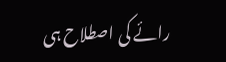رائے کی اصطلاح ہی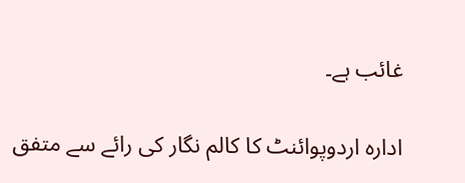غائب ہے۔

ادارہ اردوپوائنٹ کا کالم نگار کی رائے سے متفق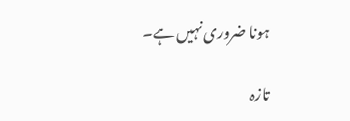ہونا ضروری نہیں ہے۔

تازہ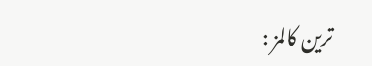ترین کالمز :